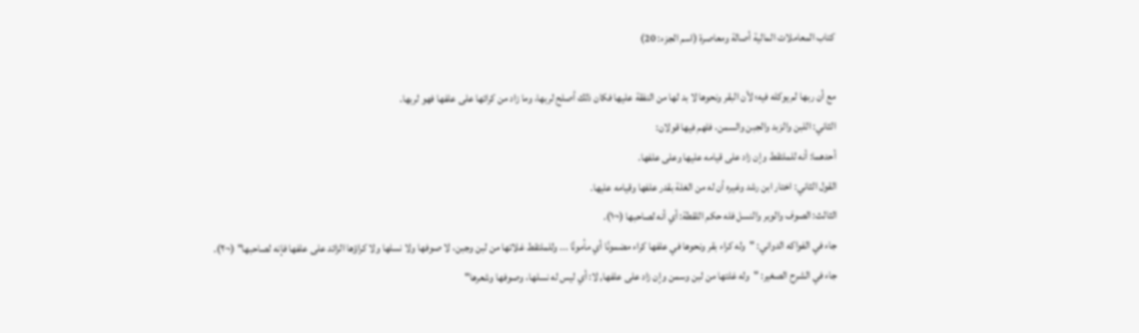كتاب المعاملات المالية أصالة ومعاصرة (اسم الجزء: 20)

مع أن ربها لم يوكله فيه؛ لأن البقر ونحوها لا بد لها من النفقة عليها فكان ذلك أصلح لربها، وما زاد من كرائها على علفها فهو لربها.
الثاني: اللبن والزبد والجبن والسمن، فلهم فيها قولان:
أحدهما: أنه للملتقط وإن زاد على قيامه عليها وعلى علفها.
القول الثاني: اختار ابن رشد وغيره أن له من الغلة بقدر علفها وقيامه عليها.
الثالث: الصوف والوبر والنسل فله حكم اللقطة: أي أنه لصاحبها (¬١).
جاء في الفواكه الدواني: "وله كراء بقر ونحوها في علفها كراء مضمونًا أي مأمونًا ... وللملتقط غلاتها من لبن وجبن، لا صوفها ولا نسلها ولا كراؤها الزائد على علفها فإنه لصاحبها" (¬٢).
جاء في الشرح الصغير: "وله غلتها من لبن وسمن وإن زاد على علفها, لا: أي ليس له نسلها، وصوفها وشعرها"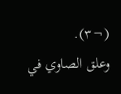(¬٣).
وعلق الصاوي في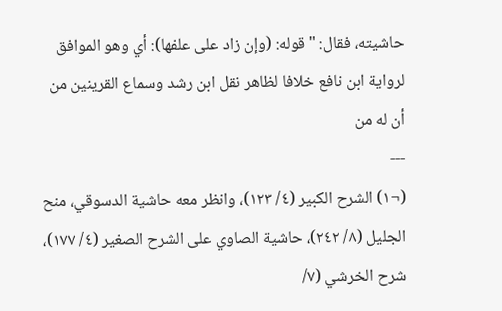حاشيته، فقال: "قوله: (وإن زاد على علفها): أي وهو الموافق لرواية ابن نافع خلافا لظاهر نقل ابن رشد وسماع القرينين من أن له من
---
(¬١) الشرح الكبير (٤/ ١٢٣)، وانظر معه حاشية الدسوقي، منح الجليل (٨/ ٢٤٢)، حاشية الصاوي على الشرح الصغير (٤/ ١٧٧)، شرح الخرشي (٧/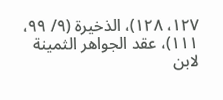١٢٧، ١٢٨)، الذخيرة (٩/ ٩٩، ١١١)، عقد الجواهر الثمينة لابن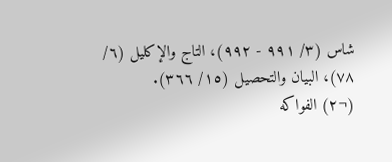شاس (٣/ ٩٩١ - ٩٩٢)، التاج والإكليل (٦/ ٧٨)، البيان والتحصيل (١٥/ ٣٦٦).
(¬٢) الفواكه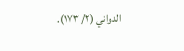الدواني (٢/ ١٧٣).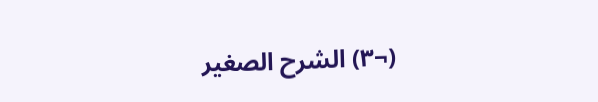(¬٣) الشرح الصغير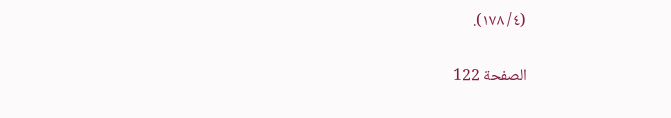(٤/ ١٧٨).

الصفحة 122